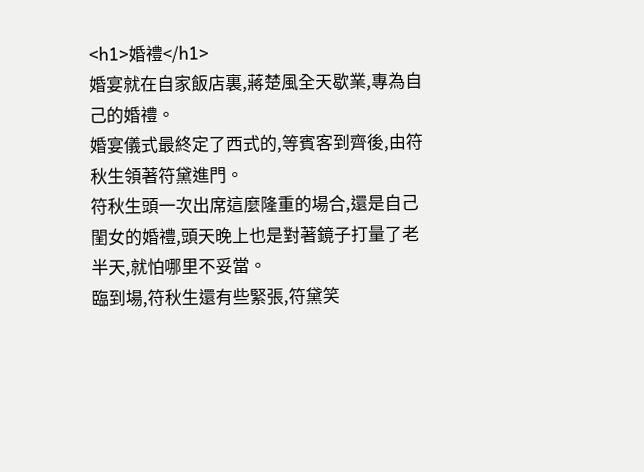<h1>婚禮</h1>
婚宴就在自家飯店裏,蔣楚風全天歇業,專為自己的婚禮。
婚宴儀式最終定了西式的,等賓客到齊後,由符秋生領著符黛進門。
符秋生頭一次出席這麼隆重的場合,還是自己閨女的婚禮,頭天晚上也是對著鏡子打量了老半天,就怕哪里不妥當。
臨到場,符秋生還有些緊張,符黛笑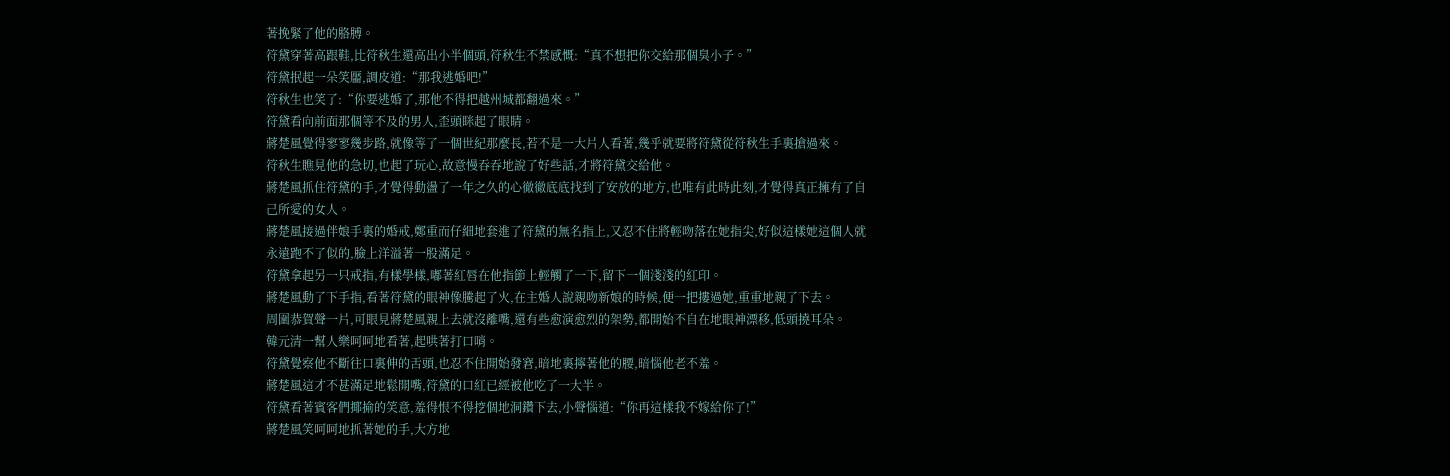著挽緊了他的胳膊。
符黛穿著高跟鞋,比符秋生還高出小半個頭,符秋生不禁感慨:“真不想把你交給那個臭小子。”
符黛抿起一朵笑靨,調皮道:“那我逃婚吧!”
符秋生也笑了:“你要逃婚了,那他不得把越州城都翻過來。”
符黛看向前面那個等不及的男人,歪頭眯起了眼睛。
蔣楚風覺得寥寥幾步路,就像等了一個世紀那麼長,若不是一大片人看著,幾乎就要將符黛從符秋生手裏搶過來。
符秋生瞧見他的急切,也起了玩心,故意慢吞吞地說了好些話,才將符黛交給他。
蔣楚風抓住符黛的手,才覺得動盪了一年之久的心徹徹底底找到了安放的地方,也唯有此時此刻,才覺得真正擁有了自己所愛的女人。
蔣楚風接過伴娘手裏的婚戒,鄭重而仔細地套進了符黛的無名指上,又忍不住將輕吻落在她指尖,好似這樣她這個人就永遠跑不了似的,臉上洋溢著一股滿足。
符黛拿起另一只戒指,有樣學樣,嘟著紅唇在他指節上輕觸了一下,留下一個淺淺的紅印。
蔣楚風動了下手指,看著符黛的眼神像騰起了火,在主婚人說親吻新娘的時候,便一把摟過她,重重地親了下去。
周圍恭賀聲一片,可眼見蔣楚風親上去就沒離嘴,還有些愈演愈烈的架勢,都開始不自在地眼神漂移,低頭撓耳朵。
韓元清一幫人樂呵呵地看著,起哄著打口哨。
符黛覺察他不斷往口裏伸的舌頭,也忍不住開始發窘,暗地裏擰著他的腰,暗惱他老不羞。
蔣楚風這才不甚滿足地鬆開嘴,符黛的口紅已經被他吃了一大半。
符黛看著賓客們揶揄的笑意,羞得恨不得挖個地洞鑽下去,小聲惱道:“你再這樣我不嫁給你了!”
蔣楚風笑呵呵地抓著她的手,大方地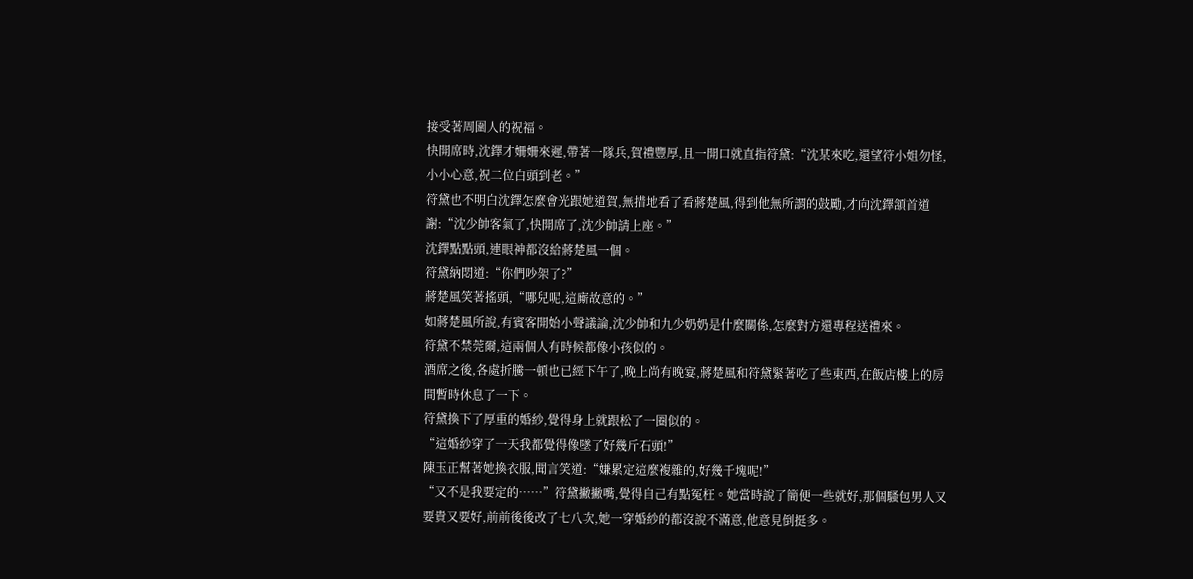接受著周圍人的祝福。
快開席時,沈鐸才姍姍來遲,帶著一隊兵,賀禮豐厚,且一開口就直指符黛:“沈某來吃,還望符小姐勿怪,小小心意,祝二位白頭到老。”
符黛也不明白沈鐸怎麼會光跟她道賀,無措地看了看蔣楚風,得到他無所謂的鼓勵,才向沈鐸頷首道謝:“沈少帥客氣了,快開席了,沈少帥請上座。”
沈鐸點點頭,連眼神都沒給蔣楚風一個。
符黛納悶道:“你們吵架了?”
蔣楚風笑著搖頭,“哪兒呢,這廝故意的。”
如蔣楚風所說,有賓客開始小聲議論,沈少帥和九少奶奶是什麼關係,怎麼對方還專程送禮來。
符黛不禁莞爾,這兩個人有時候都像小孩似的。
酒席之後,各處折騰一頓也已經下午了,晚上尚有晚宴,蔣楚風和符黛緊著吃了些東西,在飯店樓上的房間暫時休息了一下。
符黛換下了厚重的婚紗,覺得身上就跟松了一圈似的。
“這婚紗穿了一天我都覺得像墜了好幾斤石頭!”
陳玉正幫著她換衣服,聞言笑道:“嫌累定這麼複雜的,好幾千塊呢!”
“又不是我要定的……”符黛撇撇嘴,覺得自己有點冤枉。她當時說了簡便一些就好,那個騷包男人又要貴又要好,前前後後改了七八次,她一穿婚紗的都沒說不滿意,他意見倒挺多。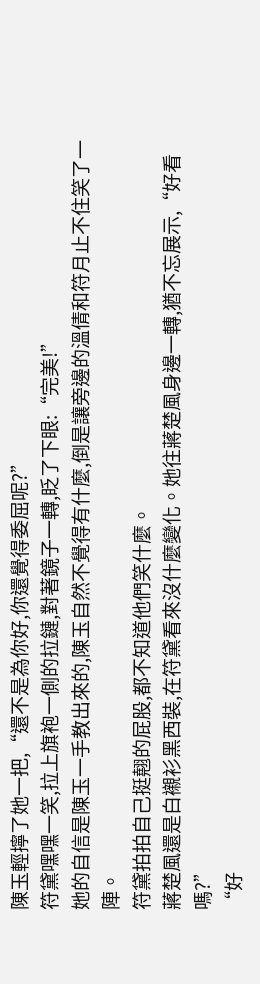陳玉輕擰了她一把,“還不是為你好,你還覺得委屈呢?”
符黛嘿嘿一笑,拉上旗袍一側的拉鏈,對著鏡子一轉,眨了下眼:“完美!”
她的自信是陳玉一手教出來的,陳玉自然不覺得有什麼,倒是讓旁邊的溫倩和符月止不住笑了一陣。
符黛拍拍自己挺翹的屁股,都不知道他們笑什麼。
蔣楚風還是白襯衫黑西裝,在符黛看來沒什麼變化。她往蔣楚風身邊一轉,猶不忘展示,“好看嗎?”
“好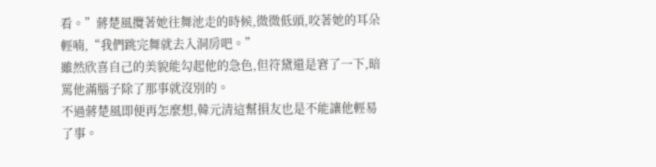看。”蔣楚風攬著她往舞池走的時候,微微低頭,咬著她的耳朵輕喃,“我們跳完舞就去入洞房吧。”
雖然欣喜自己的美貌能勾起他的急色,但符黛還是窘了一下,暗罵他滿腦子除了那事就沒別的。
不過蔣楚風即便再怎麼想,韓元清這幫損友也是不能讓他輕易了事。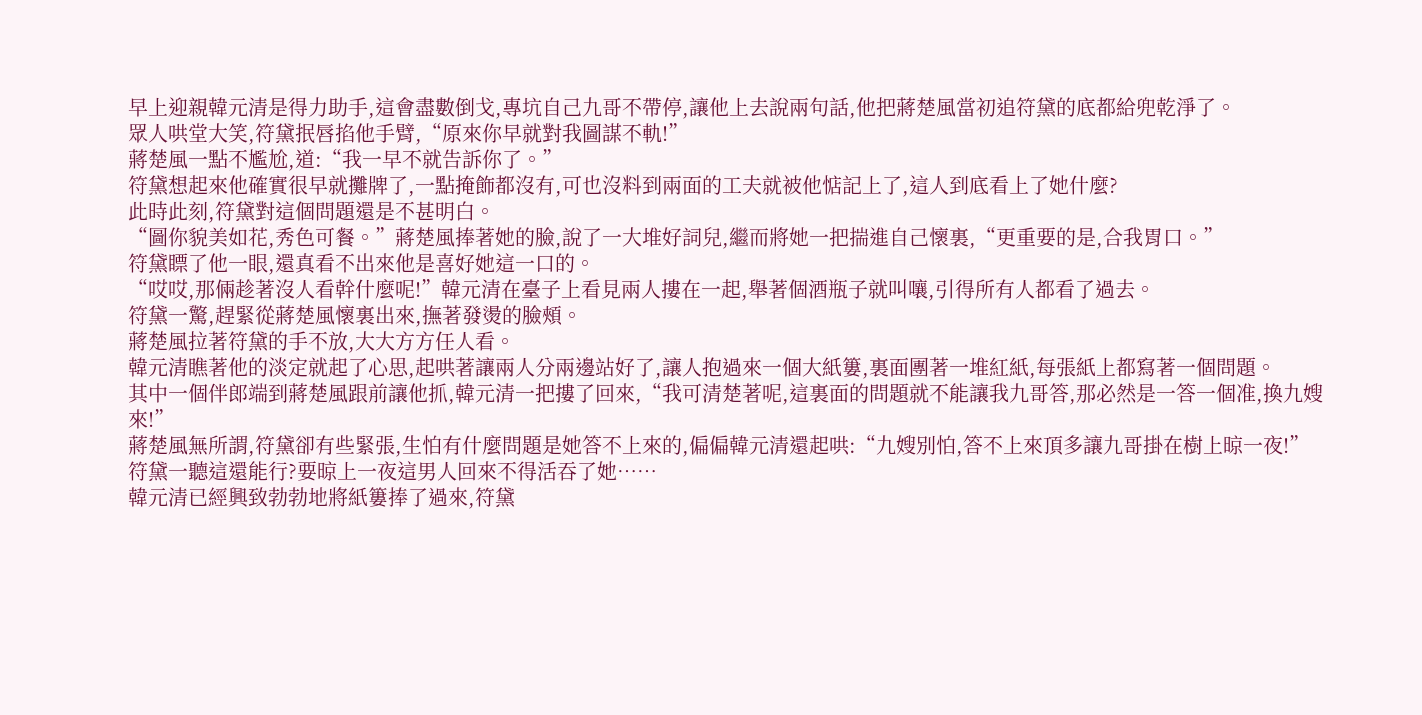早上迎親韓元清是得力助手,這會盡數倒戈,專坑自己九哥不帶停,讓他上去說兩句話,他把蔣楚風當初追符黛的底都給兜乾淨了。
眾人哄堂大笑,符黛抿唇掐他手臂,“原來你早就對我圖謀不軌!”
蔣楚風一點不尷尬,道:“我一早不就告訴你了。”
符黛想起來他確實很早就攤牌了,一點掩飾都沒有,可也沒料到兩面的工夫就被他惦記上了,這人到底看上了她什麼?
此時此刻,符黛對這個問題還是不甚明白。
“圖你貌美如花,秀色可餐。”蔣楚風捧著她的臉,說了一大堆好詞兒,繼而將她一把揣進自己懷裏,“更重要的是,合我胃口。”
符黛瞟了他一眼,還真看不出來他是喜好她這一口的。
“哎哎,那倆趁著沒人看幹什麼呢!”韓元清在臺子上看見兩人摟在一起,舉著個酒瓶子就叫嚷,引得所有人都看了過去。
符黛一驚,趕緊從蔣楚風懷裏出來,撫著發燙的臉頰。
蔣楚風拉著符黛的手不放,大大方方任人看。
韓元清瞧著他的淡定就起了心思,起哄著讓兩人分兩邊站好了,讓人抱過來一個大紙簍,裏面團著一堆紅紙,每張紙上都寫著一個問題。
其中一個伴郎端到蔣楚風跟前讓他抓,韓元清一把摟了回來,“我可清楚著呢,這裏面的問題就不能讓我九哥答,那必然是一答一個准,換九嫂來!”
蔣楚風無所謂,符黛卻有些緊張,生怕有什麼問題是她答不上來的,偏偏韓元清還起哄:“九嫂別怕,答不上來頂多讓九哥掛在樹上晾一夜!”
符黛一聽這還能行?要晾上一夜這男人回來不得活吞了她……
韓元清已經興致勃勃地將紙簍捧了過來,符黛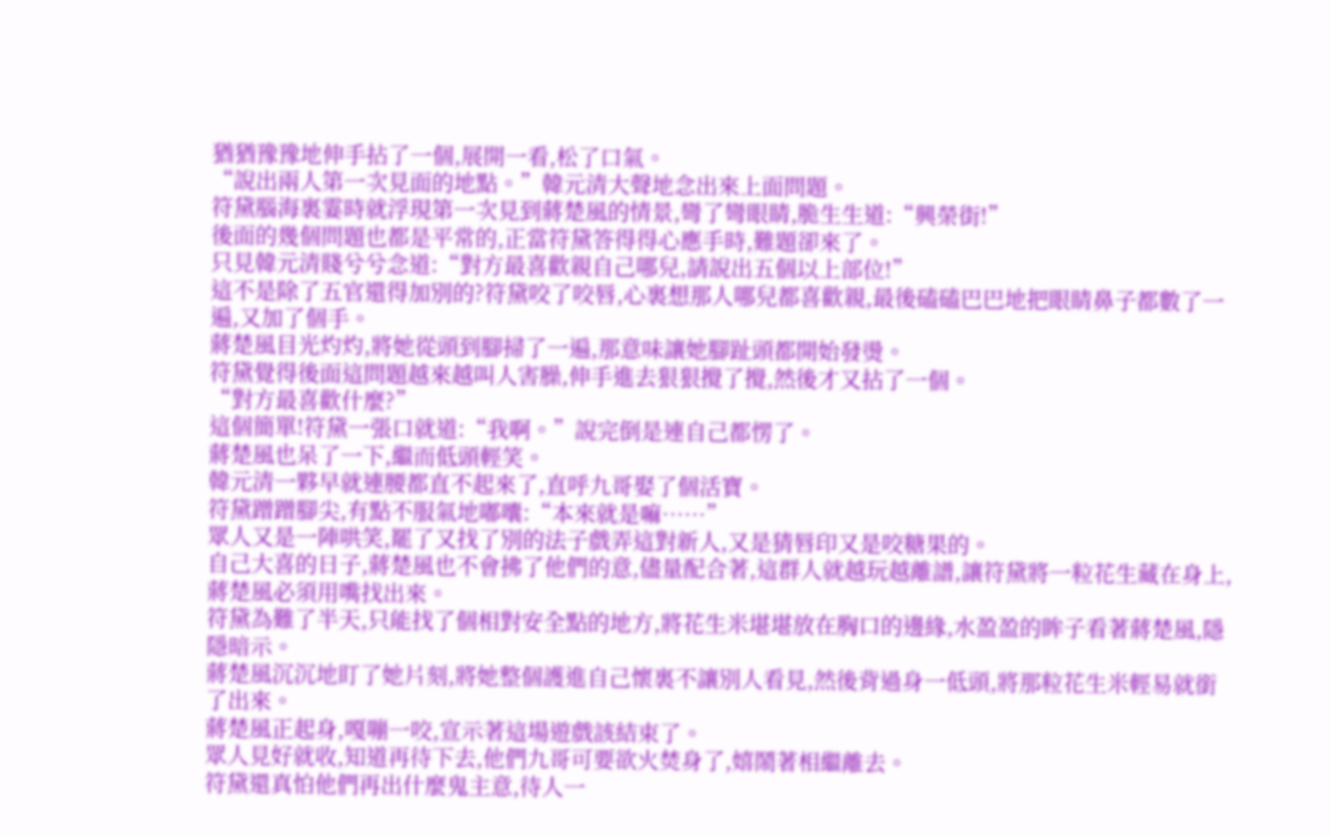猶猶豫豫地伸手拈了一個,展開一看,松了口氣。
“說出兩人第一次見面的地點。”韓元清大聲地念出來上面問題。
符黛腦海裏霎時就浮現第一次見到蔣楚風的情景,彎了彎眼睛,脆生生道:“興榮街!”
後面的幾個問題也都是平常的,正當符黛答得得心應手時,難題卻來了。
只見韓元清賤兮兮念道:“對方最喜歡親自己哪兒,請說出五個以上部位!”
這不是除了五官還得加別的?符黛咬了咬唇,心裏想那人哪兒都喜歡親,最後磕磕巴巴地把眼睛鼻子都數了一遍,又加了個手。
蔣楚風目光灼灼,將她從頭到腳掃了一遍,那意味讓她腳趾頭都開始發燙。
符黛覺得後面這問題越來越叫人害臊,伸手進去狠狠攪了攪,然後才又拈了一個。
“對方最喜歡什麼?”
這個簡單!符黛一張口就道:“我啊。”說完倒是連自己都愣了。
蔣楚風也呆了一下,繼而低頭輕笑。
韓元清一夥早就連腰都直不起來了,直呼九哥娶了個活寶。
符黛蹭蹭腳尖,有點不服氣地嘟囔:“本來就是嘛……”
眾人又是一陣哄笑,罷了又找了別的法子戲弄這對新人,又是猜唇印又是咬糖果的。
自己大喜的日子,蔣楚風也不會拂了他們的意,儘量配合著,這群人就越玩越離譜,讓符黛將一粒花生藏在身上,蔣楚風必須用嘴找出來。
符黛為難了半天,只能找了個相對安全點的地方,將花生米堪堪放在胸口的邊緣,水盈盈的眸子看著蔣楚風,隱隱暗示。
蔣楚風沉沉地盯了她片刻,將她整個護進自己懷裏不讓別人看見,然後背過身一低頭,將那粒花生米輕易就銜了出來。
蔣楚風正起身,嘎嘣一咬,宣示著這場遊戲該結束了。
眾人見好就收,知道再待下去,他們九哥可要欲火焚身了,嬉鬧著相繼離去。
符黛還真怕他們再出什麼鬼主意,待人一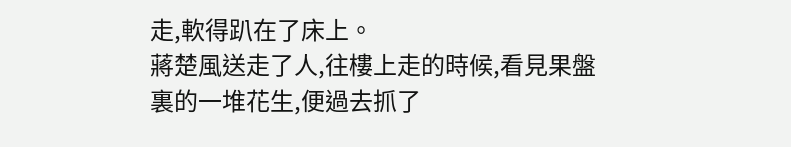走,軟得趴在了床上。
蔣楚風送走了人,往樓上走的時候,看見果盤裏的一堆花生,便過去抓了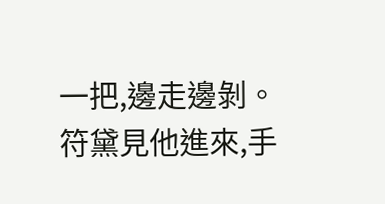一把,邊走邊剝。
符黛見他進來,手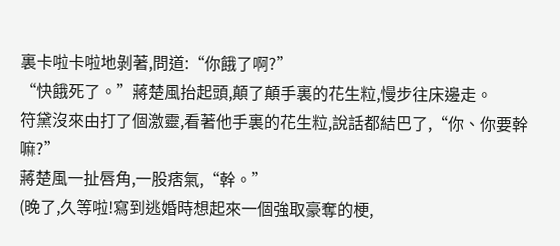裏卡啦卡啦地剝著,問道:“你餓了啊?”
“快餓死了。”蔣楚風抬起頭,顛了顛手裏的花生粒,慢步往床邊走。
符黛沒來由打了個激靈,看著他手裏的花生粒,說話都結巴了,“你、你要幹嘛?”
蔣楚風一扯唇角,一股痞氣,“幹。”
(晚了,久等啦!寫到逃婚時想起來一個強取豪奪的梗,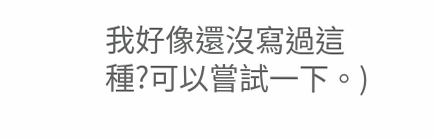我好像還沒寫過這種?可以嘗試一下。)